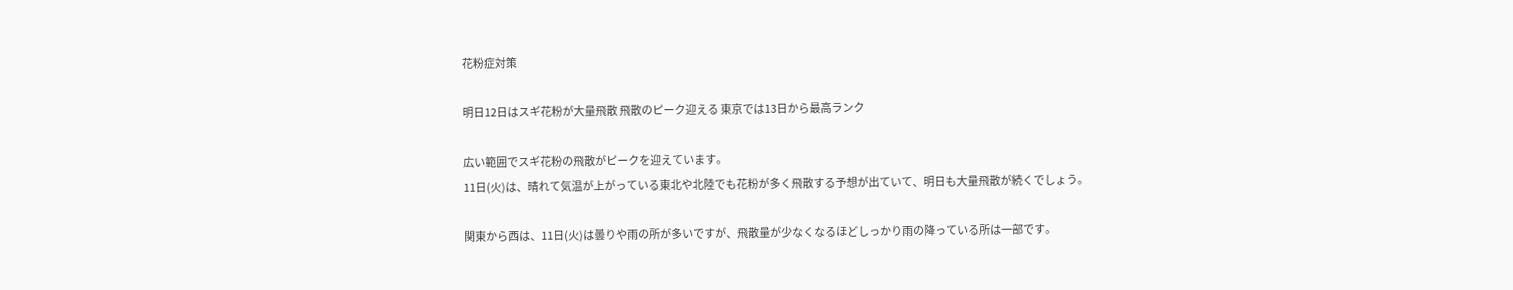花粉症対策

明日12日はスギ花粉が大量飛散 飛散のピーク迎える 東京では13日から最高ランク

広い範囲でスギ花粉の飛散がピークを迎えています。
11日(火)は、晴れて気温が上がっている東北や北陸でも花粉が多く飛散する予想が出ていて、明日も大量飛散が続くでしょう。

関東から西は、11日(火)は曇りや雨の所が多いですが、飛散量が少なくなるほどしっかり雨の降っている所は一部です。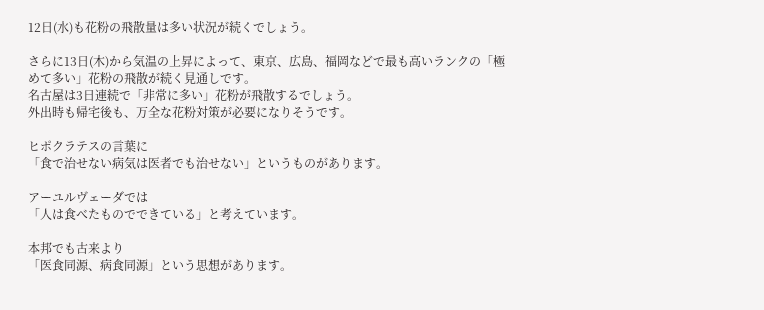12日(水)も花粉の飛散量は多い状況が続くでしょう。

さらに13日(木)から気温の上昇によって、東京、広島、福岡などで最も高いランクの「極めて多い」花粉の飛散が続く見通しです。
名古屋は3日連続で「非常に多い」花粉が飛散するでしょう。
外出時も帰宅後も、万全な花粉対策が必要になりそうです。

ヒポクラテスの言葉に
「食で治せない病気は医者でも治せない」というものがあります。

アーユルヴェーダでは
「人は食べたものでできている」と考えています。

本邦でも古来より
「医食同源、病食同源」という思想があります。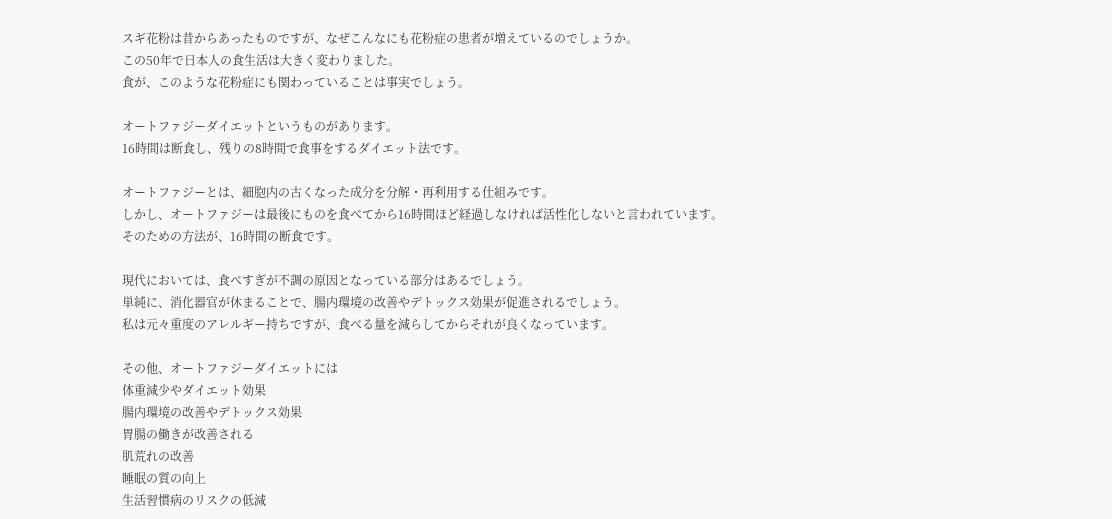スギ花粉は昔からあったものですが、なぜこんなにも花粉症の患者が増えているのでしょうか。
この50年で日本人の食生活は大きく変わりました。
食が、このような花粉症にも関わっていることは事実でしょう。

オートファジーダイエットというものがあります。
16時間は断食し、残りの8時間で食事をするダイエット法です。

オートファジーとは、細胞内の古くなった成分を分解・再利用する仕組みです。
しかし、オートファジーは最後にものを食べてから16時間ほど経過しなければ活性化しないと言われています。
そのための方法が、16時間の断食です。

現代においては、食べすぎが不調の原因となっている部分はあるでしょう。
単純に、消化器官が休まることで、腸内環境の改善やデトックス効果が促進されるでしょう。
私は元々重度のアレルギー持ちですが、食べる量を減らしてからそれが良くなっています。

その他、オートファジーダイエットには
体重減少やダイエット効果
腸内環境の改善やデトックス効果
胃腸の働きが改善される
肌荒れの改善
睡眠の質の向上
生活習慣病のリスクの低減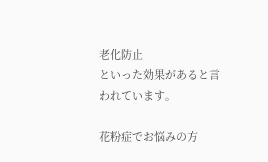老化防止
といった効果があると言われています。

花粉症でお悩みの方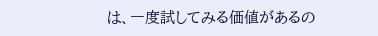は、一度試してみる価値があるの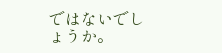ではないでしょうか。